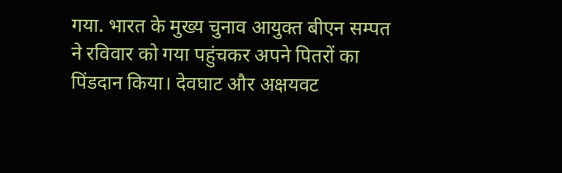गया. भारत के मुख्य चुनाव आयुक्त बीएन सम्पत ने रविवार को गया पहुंचकर अपने पितरों का
पिंडदान किया। देवघाट और अक्षयवट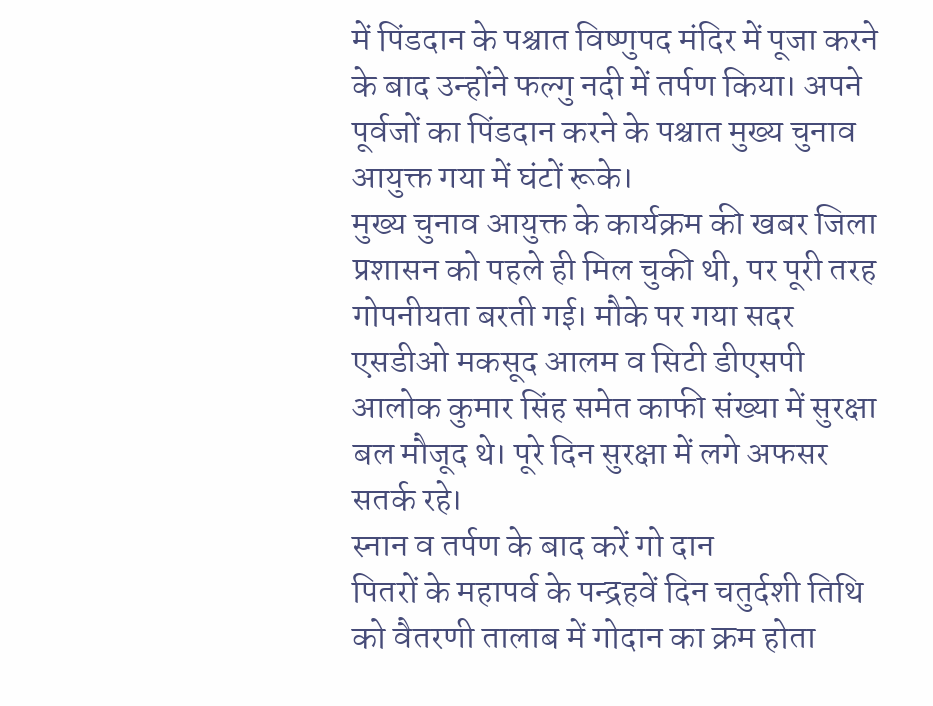में पिंडदान के पश्चात विष्णुपद मंदिर में पूजा करने के बाद उन्होंने फल्गु नदी में तर्पण किया। अपने पूर्वजों का पिंडदान करने के पश्चात मुख्य चुनाव आयुक्त गया में घंटों रूके।
मुख्य चुनाव आयुक्त के कार्यक्रम की खबर जिला प्रशासन को पहले ही मिल चुकी थी, पर पूरी तरह गोपनीयता बरती गई। मौके पर गया सदर एसडीओ मकसूद आलम व सिटी डीएसपी आलोक कुमार सिंह समेत काफी संख्या में सुरक्षा बल मौजूद थे। पूरे दिन सुरक्षा में लगे अफसर सतर्क रहे।
स्नान व तर्पण के बाद करें गो दान
पितरों के महापर्व के पन्द्रहवें दिन चतुर्दशी तिथि को वैतरणी तालाब में गोदान का क्रम होता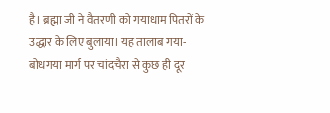है। ब्रह्मा जी ने वैतरणी को गयाधाम पितरों के उद्धार के लिए बुलाया। यह तालाब गया-बोधगया मार्ग पर चांदचैरा से कुछ ही दूर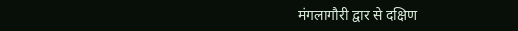मंगलागौरी द्वार से दक्षिण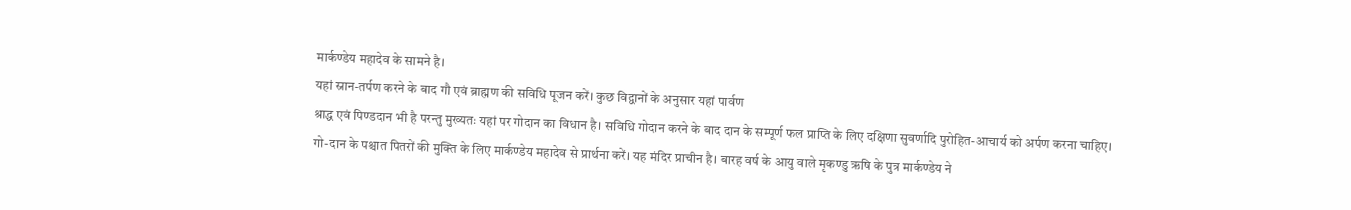मार्कण्डेय महादेव के सामने है।
यहां स्नान-तर्पण करने के बाद गौ एवं ब्राह्मण की सविधि पूजन करें। कुछ विद्वानों के अनुसार यहां पार्वण
श्राद्ध एवं पिण्डदान भी है परन्तु मुख्यतः यहां पर गोदान का विधान है। सविधि गोदान करने के बाद दान के सम्पूर्ण फल प्राप्ति के लिए दक्षिणा सुवर्णादि पुरोहित-आचार्य को अर्पण करना चाहिए।
गो-दान के पश्चात पितरों की मुक्ति के लिए मार्कण्डेय महादेव से प्रार्थना करें। यह मंदिर प्राचीन है। बारह वर्ष के आयु वाले मृकण्डु ऋषि के पुत्र मार्कण्डेय ने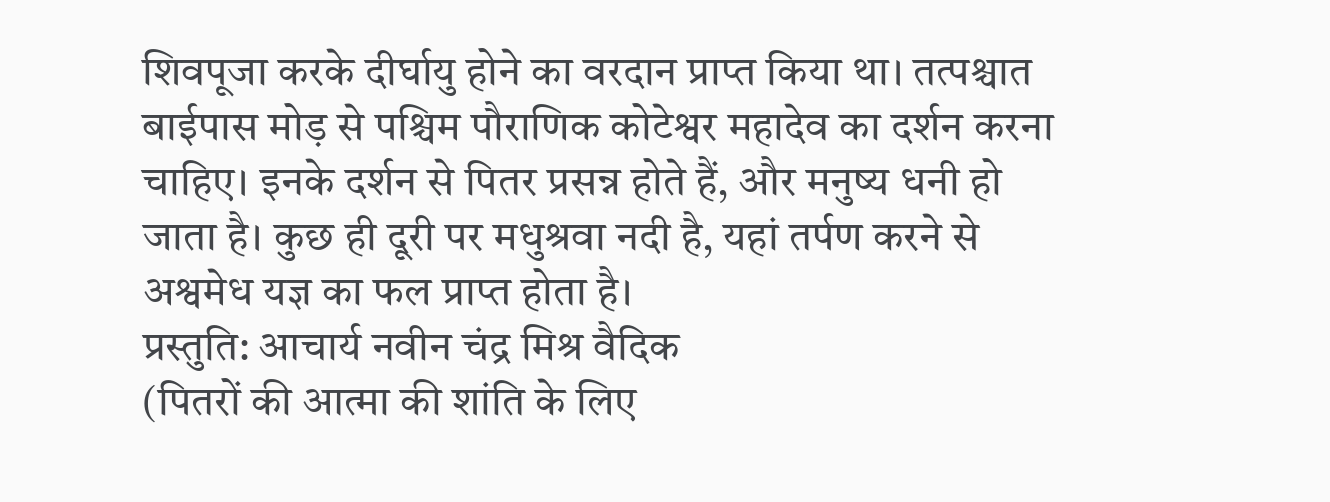शिवपूजा करके दीर्घायु होने का वरदान प्राप्त किया था। तत्पश्चात बाईपास मोड़ से पश्चिम पौराणिक कोटेश्वर महादेव का दर्शन करना चाहिए। इनके दर्शन से पितर प्रसन्न होते हैं, और मनुष्य धनी हो जाता है। कुछ ही दूरी पर मधुश्रवा नदी है, यहां तर्पण करने से अश्वमेध यज्ञ का फल प्राप्त होता है।
प्रस्तुति: आचार्य नवीन चंद्र मिश्र वैदिक
(पितरों की आत्मा की शांति के लिए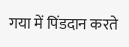गया में पिंडदान करते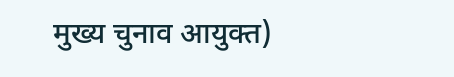मुख्य चुनाव आयुक्त)